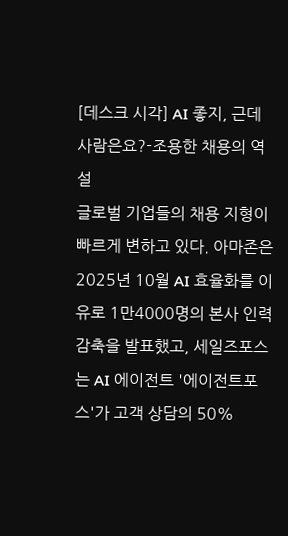[데스크 시각] AI 좋지, 근데 사람은요?-조용한 채용의 역설
글로벌 기업들의 채용 지형이 빠르게 변하고 있다. 아마존은 2025년 10월 AI 효율화를 이유로 1만4000명의 본사 인력 감축을 발표했고, 세일즈포스는 AI 에이전트 '에이전트포스'가 고객 상담의 50%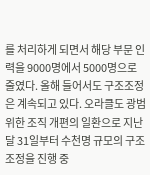를 처리하게 되면서 해당 부문 인력을 9000명에서 5000명으로 줄였다. 올해 들어서도 구조조정은 계속되고 있다. 오라클도 광범위한 조직 개편의 일환으로 지난달 31일부터 수천명 규모의 구조조정을 진행 중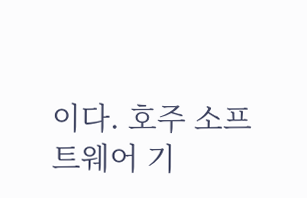이다. 호주 소프트웨어 기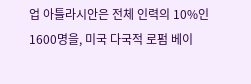업 아틀라시안은 전체 인력의 10%인 1600명을, 미국 다국적 로펌 베이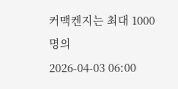커맥켄지는 최대 1000명의
2026-04-03 06:00